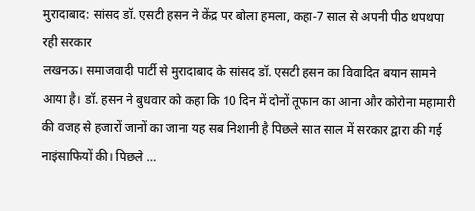मुरादाबाद: सांसद डॉ. एसटी हसन ने केंद्र पर बोला हमला, कहा-7 साल से अपनी पीठ थपथपा रही सरकार
लखनऊ। समाजवादी पार्टी से मुरादाबाद के सांसद डॉ. एसटी हसन का विवादित बयान सामने आया है। डॉ. हसन ने बुधवार को कहा कि 10 दिन में दोनों तूफान का आना और कोरोना महामारी की वजह से हजारों जानों का जाना यह सब निशानी है पिछले सात साल में सरकार द्वारा की गई नाइंसाफियों की। पिछले …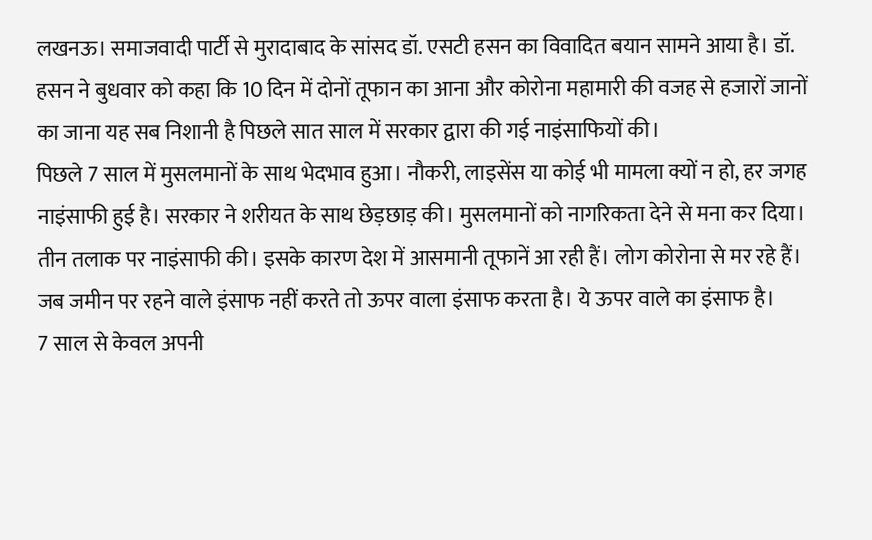लखनऊ। समाजवादी पार्टी से मुरादाबाद के सांसद डॉ. एसटी हसन का विवादित बयान सामने आया है। डॉ. हसन ने बुधवार को कहा कि 10 दिन में दोनों तूफान का आना और कोरोना महामारी की वजह से हजारों जानों का जाना यह सब निशानी है पिछले सात साल में सरकार द्वारा की गई नाइंसाफियों की।
पिछले 7 साल में मुसलमानों के साथ भेदभाव हुआ। नौकरी, लाइसेंस या कोई भी मामला क्यों न हो, हर जगह नाइंसाफी हुई है। सरकार ने शरीयत के साथ छेड़छाड़ की। मुसलमानों को नागरिकता देने से मना कर दिया। तीन तलाक पर नाइंसाफी की। इसके कारण देश में आसमानी तूफानें आ रही हैं। लोग कोरोना से मर रहे हैं। जब जमीन पर रहने वाले इंसाफ नहीं करते तो ऊपर वाला इंसाफ करता है। ये ऊपर वाले का इंसाफ है।
7 साल से केवल अपनी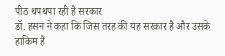पीठ थपथपा रही है सरकार
डॉ. हसन ने कहा कि जिस तरह की यह सरकार है और उसके हाकिम हैं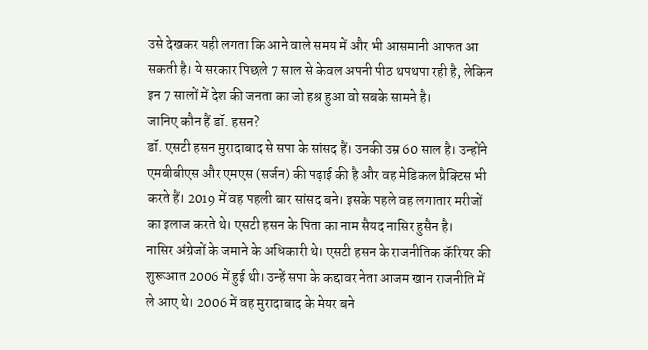उसे देखकर यही लगता कि आने वाले समय में और भी आसमानी आफत आ सकती है। ये सरकार पिछले 7 साल से केवल अपनी पीठ थपथपा रही है, लेकिन इन 7 सालों में देश की जनता का जो हश्र हुआ वो सबके सामने है।
जानिए कौन हैं डॉ. हसन?
डॉ. एसटी हसन मुरादाबाद से सपा के सांसद हैं। उनकी उम्र 60 साल है। उन्होंने एमबीबीएस और एमएस (सर्जन) की पढ़ाई की है और वह मेडिकल प्रैक्टिस भी करते हैं। 2019 में वह पहली बार सांसद बने। इसके पहले वह लगातार मरीजों का इलाज करते थे। एसटी हसन के पिता का नाम सैयद नासिर हुसैन है।
नासिर अंग्रेजों के जमाने के अधिकारी थे। एसटी हसन के राजनीतिक कॅरियर की शुरूआत 2006 में हुई थी। उन्हें सपा के कद्दावर नेता आजम खान राजनीति में ले आए थे। 2006 में वह मुरादाबाद के मेयर बने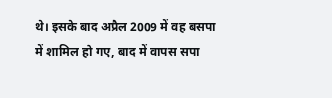थे। इसके बाद अप्रैल 2009 में वह बसपा में शामिल हो गए, बाद में वापस सपा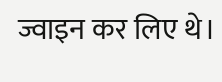ज्वाइन कर लिए थे।